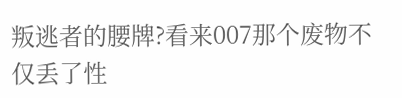叛逃者的腰牌?看来007那个废物不仅丢了性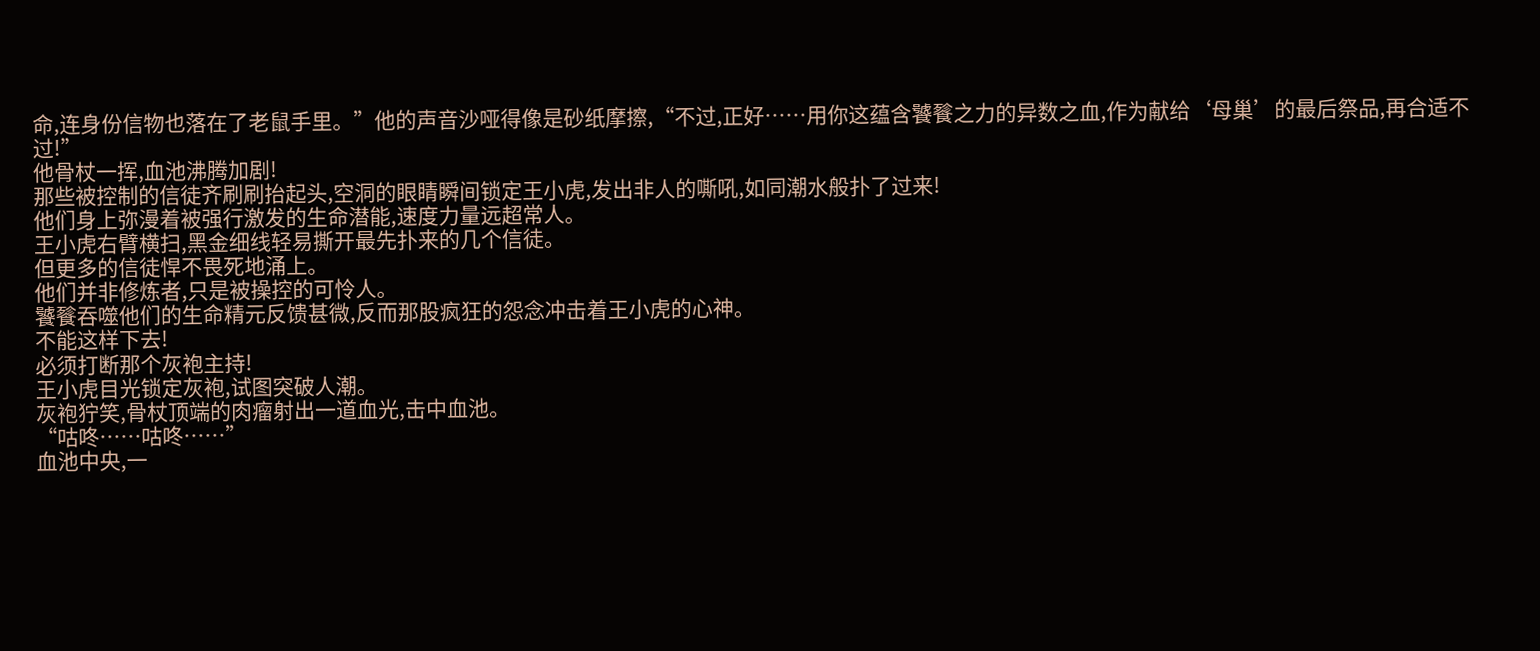命,连身份信物也落在了老鼠手里。”他的声音沙哑得像是砂纸摩擦,“不过,正好……用你这蕴含饕餮之力的异数之血,作为献给‘母巢’的最后祭品,再合适不过!”
他骨杖一挥,血池沸腾加剧!
那些被控制的信徒齐刷刷抬起头,空洞的眼睛瞬间锁定王小虎,发出非人的嘶吼,如同潮水般扑了过来!
他们身上弥漫着被强行激发的生命潜能,速度力量远超常人。
王小虎右臂横扫,黑金细线轻易撕开最先扑来的几个信徒。
但更多的信徒悍不畏死地涌上。
他们并非修炼者,只是被操控的可怜人。
饕餮吞噬他们的生命精元反馈甚微,反而那股疯狂的怨念冲击着王小虎的心神。
不能这样下去!
必须打断那个灰袍主持!
王小虎目光锁定灰袍,试图突破人潮。
灰袍狞笑,骨杖顶端的肉瘤射出一道血光,击中血池。
“咕咚……咕咚……”
血池中央,一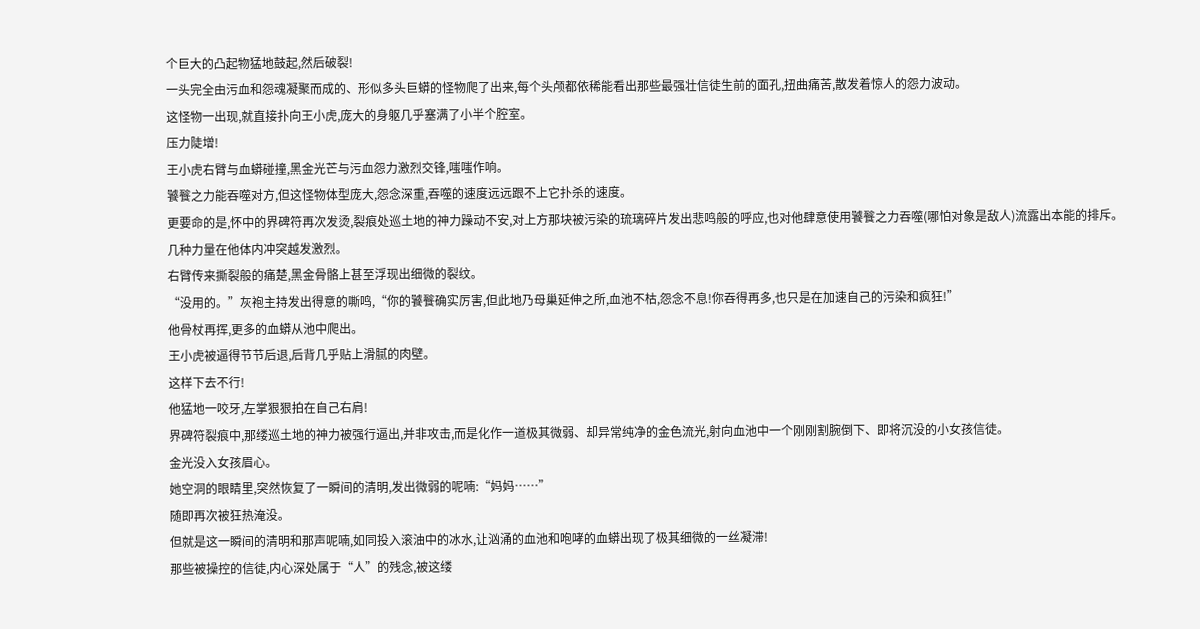个巨大的凸起物猛地鼓起,然后破裂!
一头完全由污血和怨魂凝聚而成的、形似多头巨蟒的怪物爬了出来,每个头颅都依稀能看出那些最强壮信徒生前的面孔,扭曲痛苦,散发着惊人的怨力波动。
这怪物一出现,就直接扑向王小虎,庞大的身躯几乎塞满了小半个腔室。
压力陡增!
王小虎右臂与血蟒碰撞,黑金光芒与污血怨力激烈交锋,嗤嗤作响。
饕餮之力能吞噬对方,但这怪物体型庞大,怨念深重,吞噬的速度远远跟不上它扑杀的速度。
更要命的是,怀中的界碑符再次发烫,裂痕处巡土地的神力躁动不安,对上方那块被污染的琉璃碎片发出悲鸣般的呼应,也对他肆意使用饕餮之力吞噬(哪怕对象是敌人)流露出本能的排斥。
几种力量在他体内冲突越发激烈。
右臂传来撕裂般的痛楚,黑金骨骼上甚至浮现出细微的裂纹。
“没用的。”灰袍主持发出得意的嘶鸣,“你的饕餮确实厉害,但此地乃母巢延伸之所,血池不枯,怨念不息!你吞得再多,也只是在加速自己的污染和疯狂!”
他骨杖再挥,更多的血蟒从池中爬出。
王小虎被逼得节节后退,后背几乎贴上滑腻的肉壁。
这样下去不行!
他猛地一咬牙,左掌狠狠拍在自己右肩!
界碑符裂痕中,那缕巡土地的神力被强行逼出,并非攻击,而是化作一道极其微弱、却异常纯净的金色流光,射向血池中一个刚刚割腕倒下、即将沉没的小女孩信徒。
金光没入女孩眉心。
她空洞的眼睛里,突然恢复了一瞬间的清明,发出微弱的呢喃:“妈妈……”
随即再次被狂热淹没。
但就是这一瞬间的清明和那声呢喃,如同投入滚油中的冰水,让汹涌的血池和咆哮的血蟒出现了极其细微的一丝凝滞!
那些被操控的信徒,内心深处属于“人”的残念,被这缕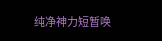纯净神力短暂唤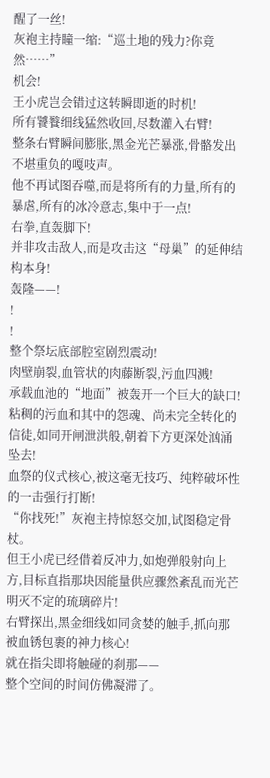醒了一丝!
灰袍主持瞳一缩:“巡土地的残力?你竟然……”
机会!
王小虎岂会错过这转瞬即逝的时机!
所有饕餮细线猛然收回,尽数灌入右臂!
整条右臂瞬间膨胀,黑金光芒暴涨,骨骼发出不堪重负的嘎吱声。
他不再试图吞噬,而是将所有的力量,所有的暴虐,所有的冰冷意志,集中于一点!
右拳,直轰脚下!
并非攻击敌人,而是攻击这“母巢”的延伸结构本身!
轰隆——!
!
!
整个祭坛底部腔室剧烈震动!
肉壁崩裂,血管状的肉藤断裂,污血四溅!
承载血池的“地面”被轰开一个巨大的缺口!
粘稠的污血和其中的怨魂、尚未完全转化的信徒,如同开闸泄洪般,朝着下方更深处汹涌坠去!
血祭的仪式核心,被这毫无技巧、纯粹破坏性的一击强行打断!
“你找死!”灰袍主持惊怒交加,试图稳定骨杖。
但王小虎已经借着反冲力,如炮弹般射向上方,目标直指那块因能量供应骤然紊乱而光芒明灭不定的琉璃碎片!
右臂探出,黑金细线如同贪婪的触手,抓向那被血锈包裹的神力核心!
就在指尖即将触碰的刹那——
整个空间的时间仿佛凝滞了。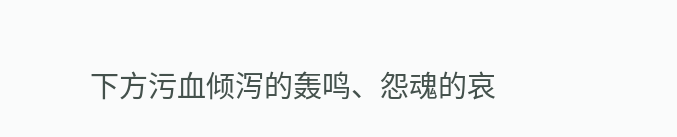下方污血倾泻的轰鸣、怨魂的哀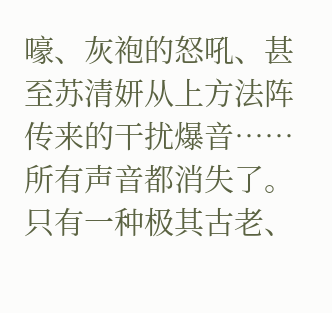嚎、灰袍的怒吼、甚至苏清妍从上方法阵传来的干扰爆音……所有声音都消失了。
只有一种极其古老、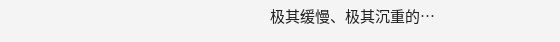极其缓慢、极其沉重的…